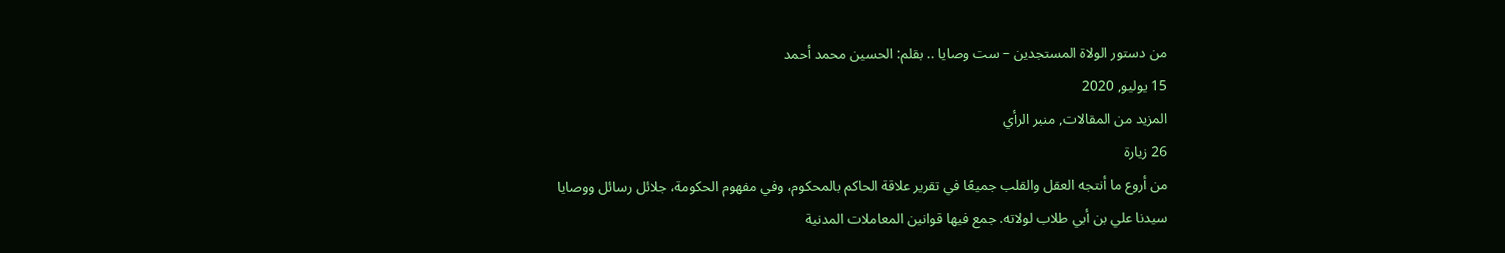من دستور الولاة المستجدين – ست وصايا .. بقلم: الحسين محمد أحمد
15 يوليو, 2020
المزيد من المقالات, منبر الرأي
26 زيارة
من أروع ما أنتجه العقل والقلب جميعًا في تقرير علاقة الحاكم بالمحكوم، وفي مفهوم الحكومة، جلائل رسائل ووصايا سيدنا علي بن أبي طلاب لولاته. جمع فيها قوانين المعاملات المدنية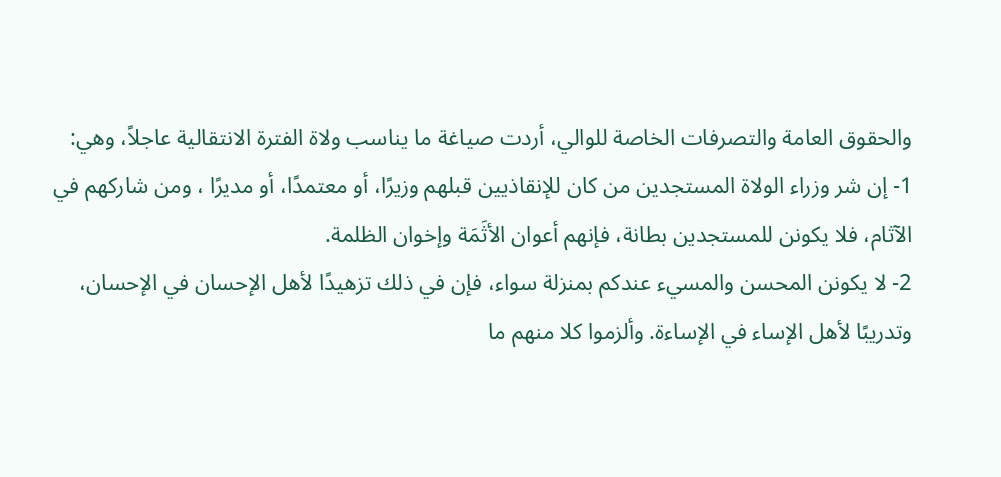والحقوق العامة والتصرفات الخاصة للوالي، أردت صياغة ما يناسب ولاة الفترة الانتقالية عاجلاً، وهي:
1- إن شر وزراء الولاة المستجدين من كان للإنقاذيين قبلهم وزيرًا، أو معتمدًا، أو مديرًا ، ومن شاركهم في الآثام، فلا يكونن للمستجدين بطانة، فإنهم أعوان الأثَمَة وإخوان الظلمة.
2- لا يكونن المحسن والمسيء عندكم بمنزلة سواء، فإن في ذلك تزهيدًا لأهل الإحسان في الإحسان، وتدريبًا لأهل الإساء في الإساءة. وألزموا كلا منهم ما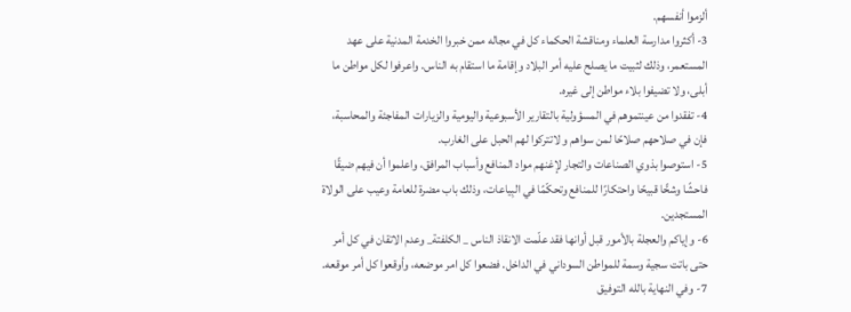ألزموا أنفسهم.
3- أكثروا مدارسة العلماء ومناقشة الحكماء كل في مجاله ممن خبروا الخدمة المدنية على عهد المستعمر، وذلك لثبيت ما يصلح عليه أمر البلاد وإقامة ما استقام به الناس. واعرفوا لكل مواطن ما أبلى، ولا تضيفوا بلاء مواطن إلى غيره.
4- تفقدوا من عينتموهم في المسؤولية بالتقارير الأسبوعية واليومية والزيارات المفاجئة والمحاسبة، فإن في صلاحهم صلاحًا لمن سواهم و لاتتركوا لهم الحبل على الغارب.
5- استوصوا بذوي الصناعات والتجار لإغنهم مواد المنافع وأسباب المرافق، واعلموا أن فيهم ضيقًا فاحشًا وشحًّا قبيحًا واحتكارًا للمنافع وتحكّمًا في البِياعات، وذلك باب مضرة للعامة وعيب على الولاة المستجدين.
6- وإياكم والعجلة بالأمور قبل أوانها فقد علّمت الانقاذ الناس _ الكلفتة_ وعدم الاتقان في كل أمر حتى باتت سجية وسمة للمواطن السوداني في الداخل. فضعوا كل امر موضعه، وأوقعوا كل أمر موقعه.
7- وفي النهاية بالله التوفيق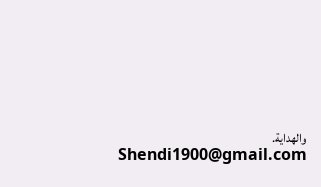والهداية.
Shendi1900@gmail.com